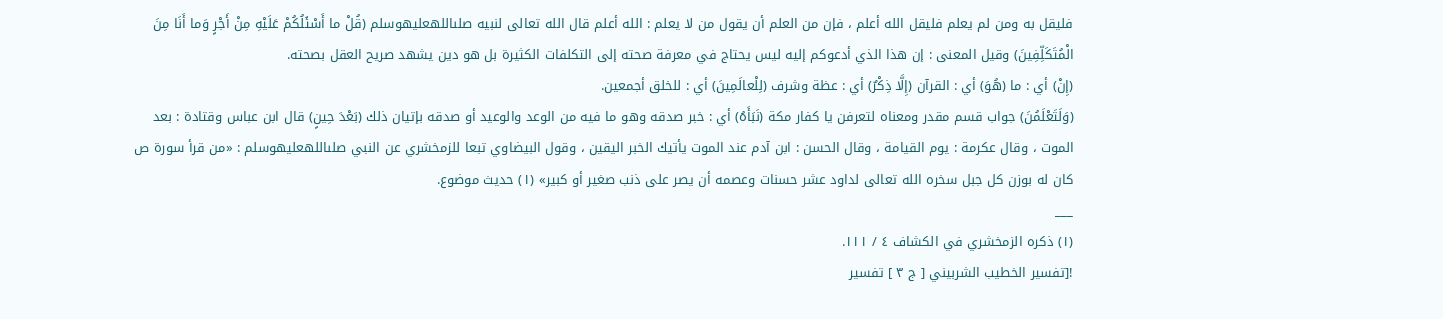فليقل به ومن لم يعلم فليقل الله أعلم ، فإن من العلم أن يقول من لا يعلم : الله أعلم قال الله تعالى لنبيه صلىاللهعليهوسلم (قُلْ ما أَسْئَلُكُمْ عَلَيْهِ مِنْ أَجْرٍ وَما أَنَا مِنَ الْمُتَكَلِّفِينَ) وقيل المعنى : إن هذا الذي أدعوكم إليه ليس يحتاج في معرفة صحته إلى التكلفات الكثيرة بل هو دين يشهد صريح العقل بصحته.
(إِنْ) أي : ما (هُوَ) أي : القرآن (إِلَّا ذِكْرٌ) أي : عظة وشرف (لِلْعالَمِينَ) أي : للخلق أجمعين.
(وَلَتَعْلَمُنَ) جواب قسم مقدر ومعناه لتعرفن يا كفار مكة (نَبَأَهُ) أي : خبر صدقه وهو ما فيه من الوعد والوعيد أو صدقه بإتيان ذلك (بَعْدَ حِينٍ) قال ابن عباس وقتادة : بعد الموت ، وقال عكرمة : يوم القيامة ، وقال الحسن : ابن آدم عند الموت يأتيك الخبر اليقين ، وقول البيضاوي تبعا للزمخشري عن النبي صلىاللهعليهوسلم : «من قرأ سورة ص كان له بوزن كل جبل سخره الله تعالى لداود عشر حسنات وعصمه أن يصر على ذنب صغير أو كبير» (١) حديث موضوع.
___
(١) ذكره الزمخشري في الكشاف ٤ / ١١١.
![تفسير الخطيب الشربيني [ ج ٣ ] تفسير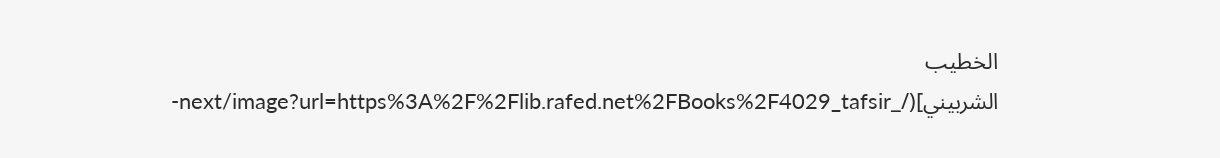الخطيب الشربيني](/_next/image?url=https%3A%2F%2Flib.rafed.net%2FBooks%2F4029_tafsir-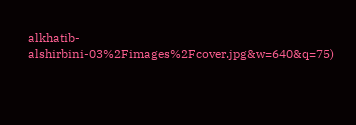alkhatib-alshirbini-03%2Fimages%2Fcover.jpg&w=640&q=75)